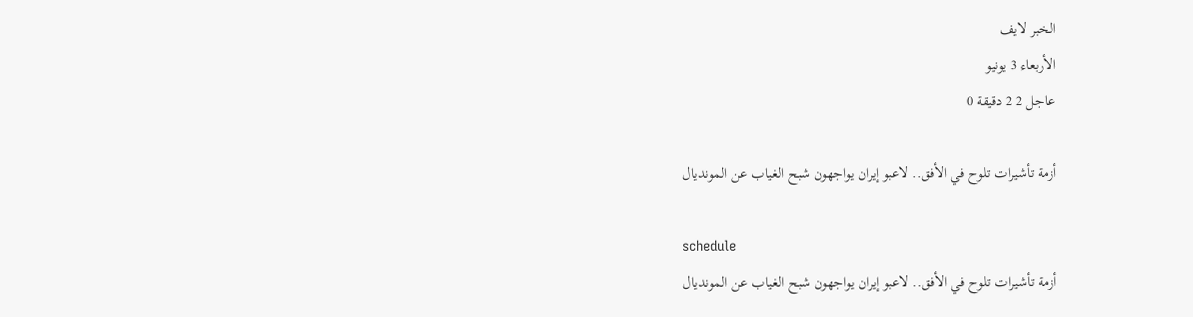الخبر لايف
الأربعاء 3 يونيو
عاجل 2 2 دقيقة 0

أزمة تأشيرات تلوح في الأفق.. لاعبو إيران يواجهون شبح الغياب عن المونديال

schedule
أزمة تأشيرات تلوح في الأفق.. لاعبو إيران يواجهون شبح الغياب عن المونديال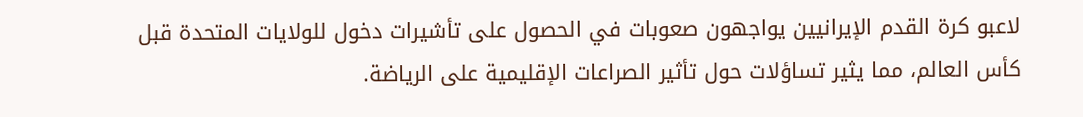لاعبو كرة القدم الإيرانيين يواجهون صعوبات في الحصول على تأشيرات دخول للولايات المتحدة قبل كأس العالم، مما يثير تساؤلات حول تأثير الصراعات الإقليمية على الرياضة.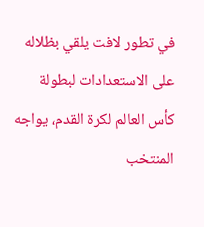في تطور لافت يلقي بظلاله على الاستعدادات لبطولة كأس العالم لكرة القدم، يواجه المنتخب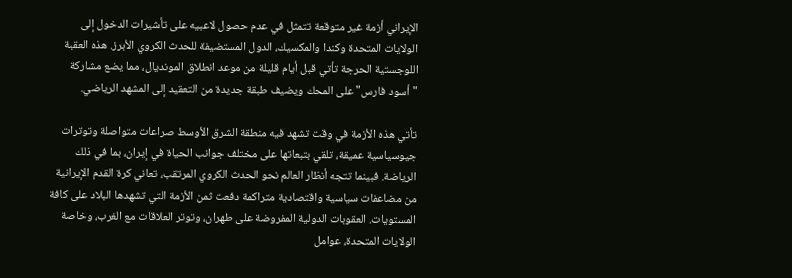الإيراني أزمة غير متوقعة تتمثل في عدم حصول لاعبيه على تأشيرات الدخول إلى الولايات المتحدة وكندا والمكسيك، الدول المستضيفة للحدث الكروي الأبرز. هذه العقبة اللوجستية الحرجة تأتي قبل أيام قليلة من موعد انطلاق المونديال، مما يضع مشاركة "أسود فارس" على المحك ويضيف طبقة جديدة من التعقيد إلى المشهد الرياضي.

تأتي هذه الأزمة في وقت تشهد فيه منطقة الشرق الأوسط صراعات متواصلة وتوترات جيوسياسية عميقة، تلقي بتبعاتها على مختلف جوانب الحياة في إيران، بما في ذلك الرياضة. فبينما تتجه أنظار العالم نحو الحدث الكروي المرتقب، تعاني كرة القدم الإيرانية من مضاعفات سياسية واقتصادية متراكمة دفعت ثمن الأزمة التي تشهدها البلاد على كافة المستويات. العقوبات الدولية المفروضة على طهران، وتوتر العلاقات مع الغرب، وخاصة الولايات المتحدة، عوامل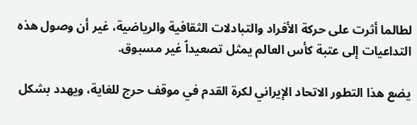لطالما أثرت على حركة الأفراد والتبادلات الثقافية والرياضية، غير أن وصول هذه التداعيات إلى عتبة كأس العالم يمثل تصعيداً غير مسبوق.

يضع هذا التطور الاتحاد الإيراني لكرة القدم في موقف حرج للغاية، ويهدد بشكل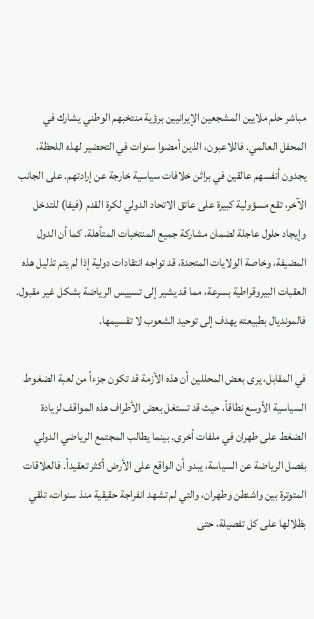مباشر حلم ملايين المشجعين الإيرانيين برؤية منتخبهم الوطني يشارك في المحفل العالمي. فاللاعبون، الذين أمضوا سنوات في التحضير لهذه اللحظة، يجدون أنفسهم عالقين في براثن خلافات سياسية خارجة عن إرادتهم. على الجانب الآخر، تقع مسؤولية كبيرة على عاتق الاتحاد الدولي لكرة القدم (فيفا) للتدخل وإيجاد حلول عاجلة لضمان مشاركة جميع المنتخبات المتأهلة. كما أن الدول المضيفة، وخاصة الولايات المتحدة، قد تواجه انتقادات دولية إذا لم يتم تذليل هذه العقبات البيروقراطية بسرعة، مما قد يشير إلى تسييس الرياضة بشكل غير مقبول. فالمونديال بطبيعته يهدف إلى توحيد الشعوب لا تقسيمها.

في المقابل، يرى بعض المحللين أن هذه الأزمة قد تكون جزءاً من لعبة الضغوط السياسية الأوسع نطاقاً، حيث قد تستغل بعض الأطراف هذه المواقف لزيادة الضغط على طهران في ملفات أخرى. بينما يطالب المجتمع الرياضي الدولي بفصل الرياضة عن السياسة، يبدو أن الواقع على الأرض أكثر تعقيداً. فالعلاقات المتوترة بين واشنطن وطهران، والتي لم تشهد انفراجة حقيقية منذ سنوات، تلقي بظلالها على كل تفصيلة، حتى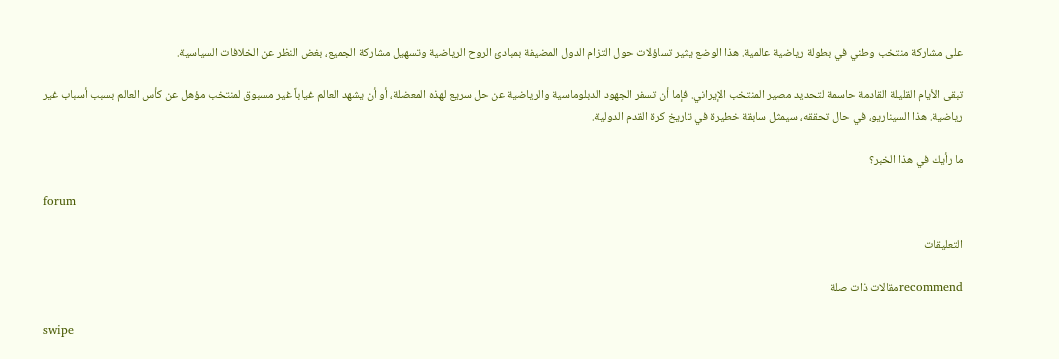على مشاركة منتخب وطني في بطولة رياضية عالمية. هذا الوضع يثير تساؤلات حول التزام الدول المضيفة بمبادئ الروح الرياضية وتسهيل مشاركة الجميع، بغض النظر عن الخلافات السياسية.

تبقى الأيام القليلة القادمة حاسمة لتحديد مصير المنتخب الإيراني. فإما أن تسفر الجهود الدبلوماسية والرياضية عن حل سريع لهذه المعضلة، أو أن يشهد العالم غياباً غير مسبوق لمنتخب مؤهل عن كأس العالم بسبب أسباب غير رياضية. هذا السيناريو، في حال تحققه، سيمثل سابقة خطيرة في تاريخ كرة القدم الدولية.

ما رأيك في هذا الخبر؟

forum

التعليقات

recommendمقالات ذات صلة

swipe